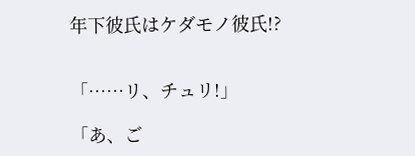年下彼氏はケダモノ彼氏!?


「……リ、チュリ!」

「あ、ご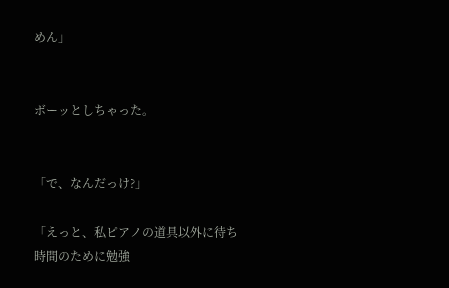めん」


ボーッとしちゃった。


「で、なんだっけ?」

「えっと、私ピアノの道具以外に待ち時間のために勉強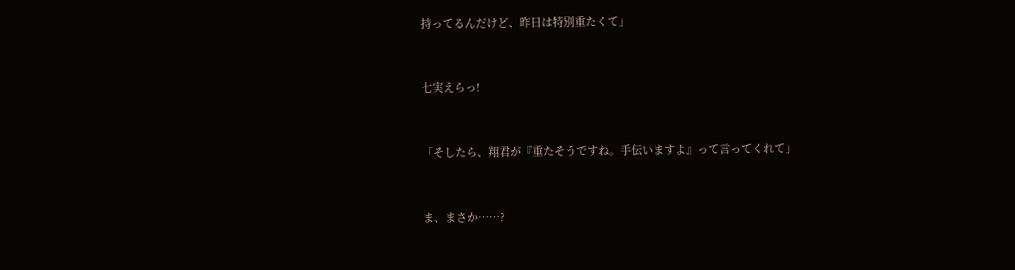持ってるんだけど、昨日は特別重たくて」


七実えらっ!


「そしたら、翔君が『重たそうですね。手伝いますよ』って言ってくれて」


ま、まさか……?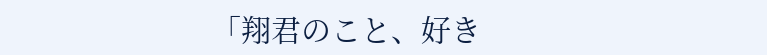「翔君のこと、好き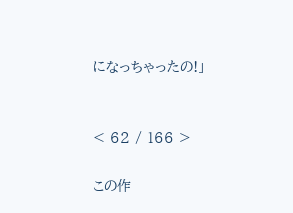になっちゃったの!」


< 62 / 166 >

この作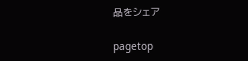品をシェア

pagetop